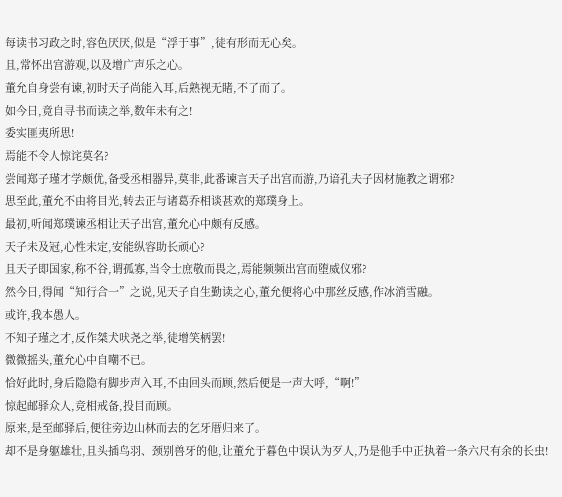每读书习政之时,容色厌厌,似是“浮于事”,徒有形而无心矣。
且,常怀出宫游观,以及增广声乐之心。
董允自身尝有谏,初时天子尚能入耳,后熟视无睹,不了而了。
如今日,竟自寻书而读之举,数年未有之!
委实匪夷所思!
焉能不令人惊诧莫名?
尝闻郑子瑾才学颇优,备受丞相器异,莫非,此番谏言天子出宫而游,乃谙孔夫子因材施教之谓邪?
思至此,董允不由将目光,转去正与诸葛乔相谈甚欢的郑璞身上。
最初,听闻郑璞谏丞相让天子出宫,董允心中颇有反感。
天子未及冠,心性未定,安能纵容助长顽心?
且天子即国家,称不谷,谓孤寡,当令士庶敬而畏之,焉能频频出宫而堕威仪邪?
然今日,得闻“知行合一”之说,见天子自生勤读之心,董允便将心中那丝反感,作冰消雪融。
或许,我本愚人。
不知子瑾之才,反作桀犬吠尧之举,徒增笑柄罢!
微微摇头,董允心中自嘲不已。
恰好此时,身后隐隐有脚步声入耳,不由回头而顾,然后便是一声大呼,“啊!”
惊起邮驿众人,竞相戒备,投目而顾。
原来,是至邮驿后,便往旁边山林而去的乞牙厝归来了。
却不是身躯雄壮,且头插鸟羽、颈别兽牙的他,让董允于暮色中误认为歹人,乃是他手中正执着一条六尺有余的长虫!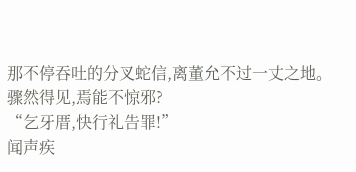那不停吞吐的分叉蛇信,离董允不过一丈之地。
骤然得见,焉能不惊邪?
“乞牙厝,快行礼告罪!”
闻声疾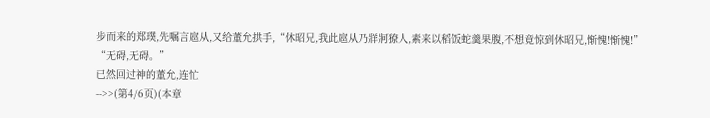步而来的郑璞,先嘱言扈从,又给董允拱手,“休昭兄,我此扈从乃牂牁獠人,素来以稻饭蛇羹果腹,不想竟惊到休昭兄,惭愧!惭愧!”
“无碍,无碍。”
已然回过神的董允,连忙
-->>(第4/6页)(本章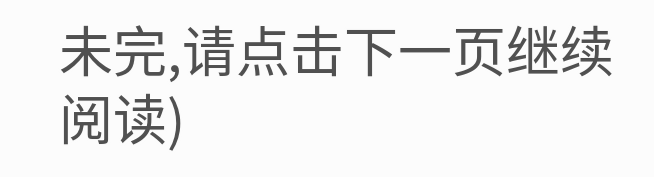未完,请点击下一页继续阅读)